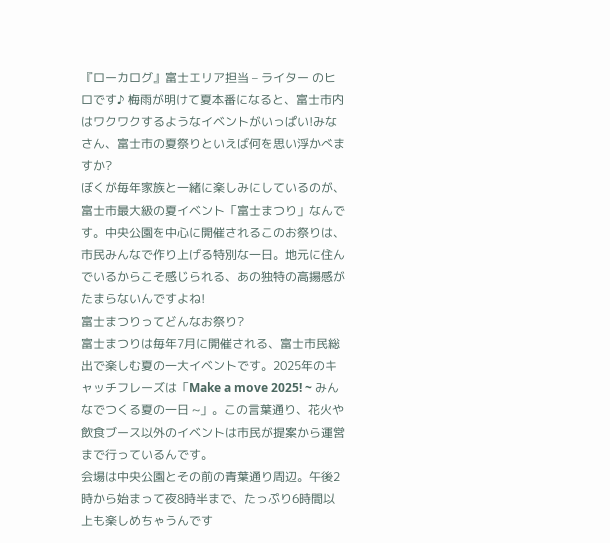『ローカログ』富士エリア担当 – ライター のヒロです♪ 梅雨が明けて夏本番になると、富士市内はワクワクするようなイベントがいっぱい!みなさん、富士市の夏祭りといえば何を思い浮かべますか?
ぼくが毎年家族と一緒に楽しみにしているのが、富士市最大級の夏イベント「富士まつり」なんです。中央公園を中心に開催されるこのお祭りは、市民みんなで作り上げる特別な一日。地元に住んでいるからこそ感じられる、あの独特の高揚感がたまらないんですよね!
富士まつりってどんなお祭り?
富士まつりは毎年7月に開催される、富士市民総出で楽しむ夏の一大イベントです。2025年のキャッチフレーズは「Make a move 2025! ~ みんなでつくる夏の一日 ~」。この言葉通り、花火や飲食ブース以外のイベントは市民が提案から運営まで行っているんです。
会場は中央公園とその前の青葉通り周辺。午後2時から始まって夜8時半まで、たっぷり6時間以上も楽しめちゃうんです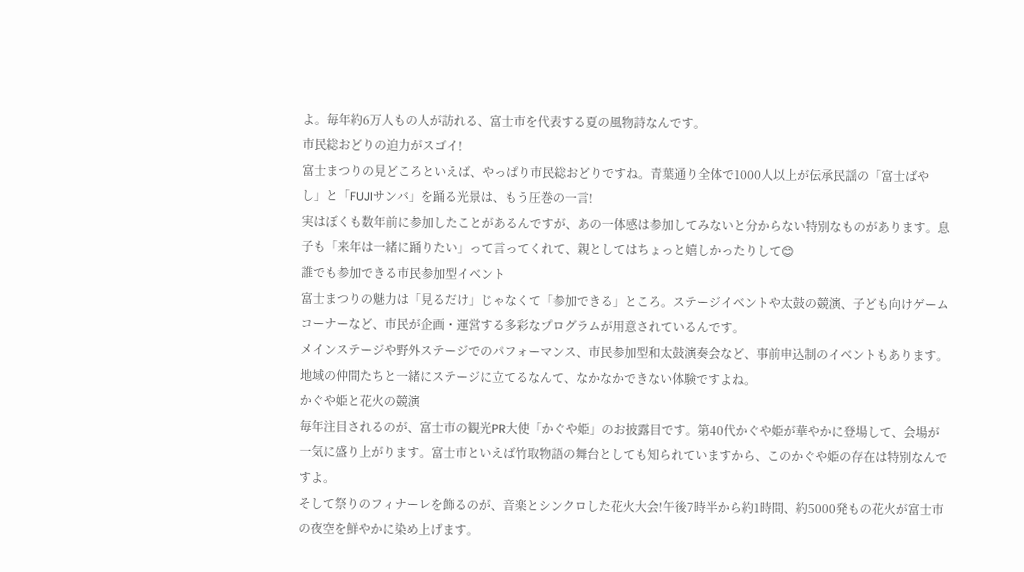よ。毎年約6万人もの人が訪れる、富士市を代表する夏の風物詩なんです。
市民総おどりの迫力がスゴイ!
富士まつりの見どころといえば、やっぱり市民総おどりですね。青葉通り全体で1000人以上が伝承民謡の「富士ばやし」と「FUJIサンバ」を踊る光景は、もう圧巻の一言!
実はぼくも数年前に参加したことがあるんですが、あの一体感は参加してみないと分からない特別なものがあります。息子も「来年は一緒に踊りたい」って言ってくれて、親としてはちょっと嬉しかったりして😊
誰でも参加できる市民参加型イベント
富士まつりの魅力は「見るだけ」じゃなくて「参加できる」ところ。ステージイベントや太鼓の競演、子ども向けゲームコーナーなど、市民が企画・運営する多彩なプログラムが用意されているんです。
メインステージや野外ステージでのパフォーマンス、市民参加型和太鼓演奏会など、事前申込制のイベントもあります。地域の仲間たちと一緒にステージに立てるなんて、なかなかできない体験ですよね。
かぐや姫と花火の競演
毎年注目されるのが、富士市の観光PR大使「かぐや姫」のお披露目です。第40代かぐや姫が華やかに登場して、会場が一気に盛り上がります。富士市といえば竹取物語の舞台としても知られていますから、このかぐや姫の存在は特別なんですよ。
そして祭りのフィナーレを飾るのが、音楽とシンクロした花火大会!午後7時半から約1時間、約5000発もの花火が富士市の夜空を鮮やかに染め上げます。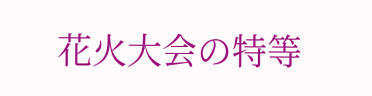花火大会の特等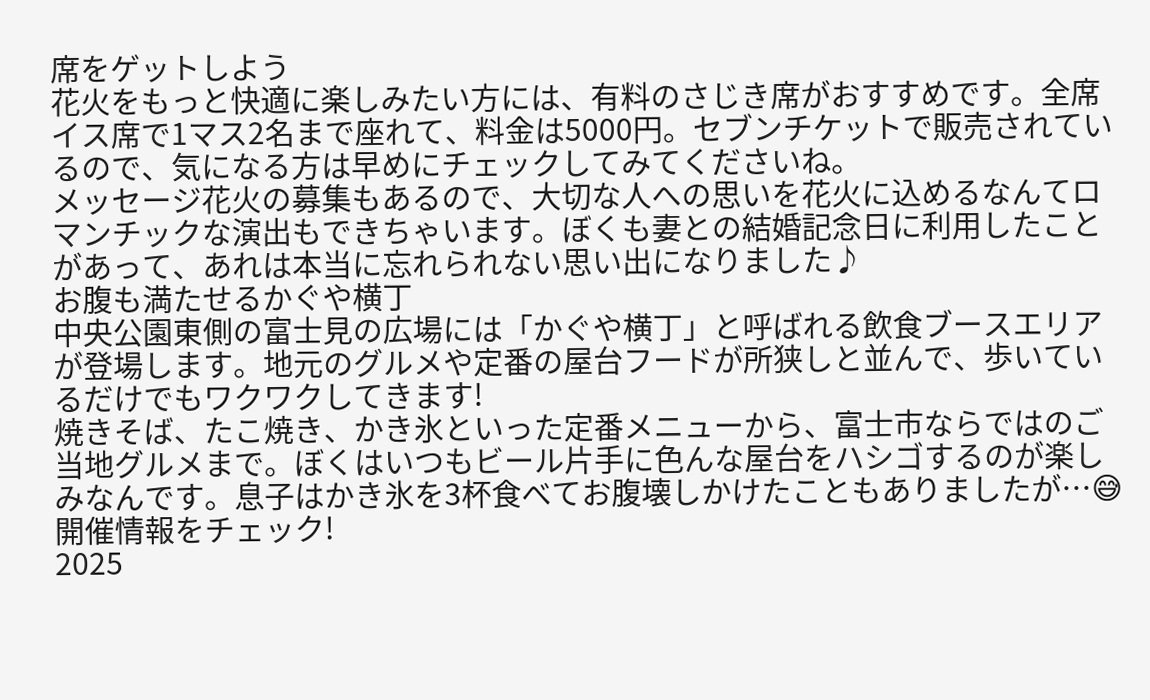席をゲットしよう
花火をもっと快適に楽しみたい方には、有料のさじき席がおすすめです。全席イス席で1マス2名まで座れて、料金は5000円。セブンチケットで販売されているので、気になる方は早めにチェックしてみてくださいね。
メッセージ花火の募集もあるので、大切な人への思いを花火に込めるなんてロマンチックな演出もできちゃいます。ぼくも妻との結婚記念日に利用したことがあって、あれは本当に忘れられない思い出になりました♪
お腹も満たせるかぐや横丁
中央公園東側の富士見の広場には「かぐや横丁」と呼ばれる飲食ブースエリアが登場します。地元のグルメや定番の屋台フードが所狭しと並んで、歩いているだけでもワクワクしてきます!
焼きそば、たこ焼き、かき氷といった定番メニューから、富士市ならではのご当地グルメまで。ぼくはいつもビール片手に色んな屋台をハシゴするのが楽しみなんです。息子はかき氷を3杯食べてお腹壊しかけたこともありましたが…😅
開催情報をチェック!
2025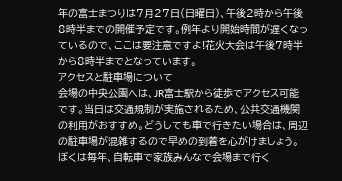年の富士まつりは7月27日(日曜日)、午後2時から午後8時半までの開催予定です。例年より開始時間が遅くなっているので、ここは要注意ですよ!花火大会は午後7時半から8時半までとなっています。
アクセスと駐車場について
会場の中央公園へは、JR富士駅から徒歩でアクセス可能です。当日は交通規制が実施されるため、公共交通機関の利用がおすすめ。どうしても車で行きたい場合は、周辺の駐車場が混雑するので早めの到着を心がけましょう。
ぼくは毎年、自転車で家族みんなで会場まで行く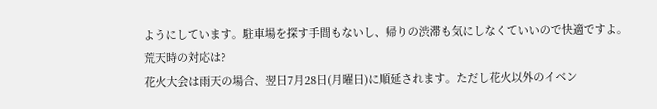ようにしています。駐車場を探す手間もないし、帰りの渋滞も気にしなくていいので快適ですよ。
荒天時の対応は?
花火大会は雨天の場合、翌日7月28日(月曜日)に順延されます。ただし花火以外のイベン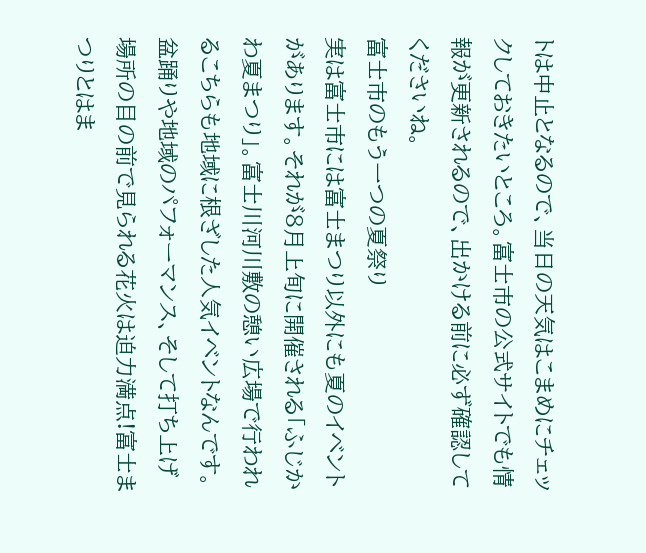トは中止となるので、当日の天気はこまめにチェックしておきたいところ。富士市の公式サイトでも情報が更新されるので、出かける前に必ず確認してくださいね。
富士市のもう一つの夏祭り
実は富士市には富士まつり以外にも夏のイベントがあります。それが8月上旬に開催される「ふじかわ夏まつり」。富士川河川敷の憩い広場で行われるこちらも地域に根ざした人気イベントなんです。
盆踊りや地域のパフォーマンス、そして打ち上げ場所の目の前で見られる花火は迫力満点!富士まつりとはま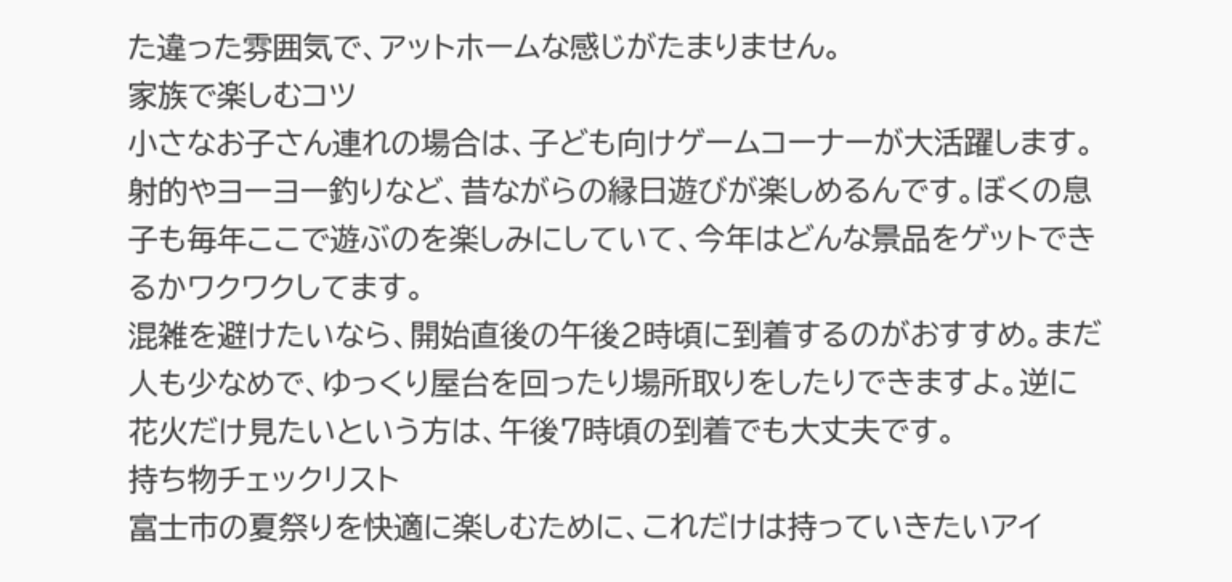た違った雰囲気で、アットホームな感じがたまりません。
家族で楽しむコツ
小さなお子さん連れの場合は、子ども向けゲームコーナーが大活躍します。射的やヨーヨー釣りなど、昔ながらの縁日遊びが楽しめるんです。ぼくの息子も毎年ここで遊ぶのを楽しみにしていて、今年はどんな景品をゲットできるかワクワクしてます。
混雑を避けたいなら、開始直後の午後2時頃に到着するのがおすすめ。まだ人も少なめで、ゆっくり屋台を回ったり場所取りをしたりできますよ。逆に花火だけ見たいという方は、午後7時頃の到着でも大丈夫です。
持ち物チェックリスト
富士市の夏祭りを快適に楽しむために、これだけは持っていきたいアイ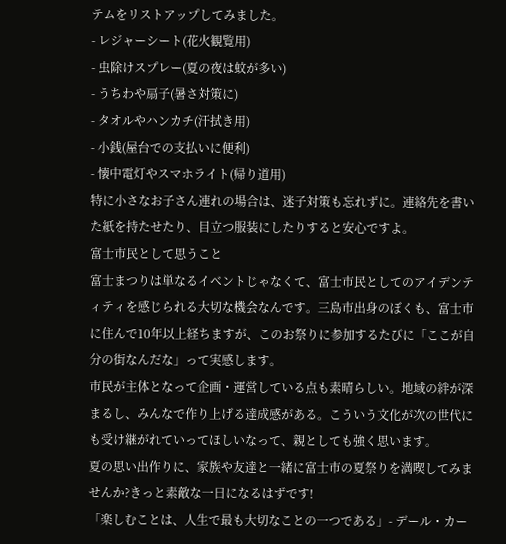テムをリストアップしてみました。
- レジャーシート(花火観覧用)
- 虫除けスプレー(夏の夜は蚊が多い)
- うちわや扇子(暑さ対策に)
- タオルやハンカチ(汗拭き用)
- 小銭(屋台での支払いに便利)
- 懐中電灯やスマホライト(帰り道用)
特に小さなお子さん連れの場合は、迷子対策も忘れずに。連絡先を書いた紙を持たせたり、目立つ服装にしたりすると安心ですよ。
富士市民として思うこと
富士まつりは単なるイベントじゃなくて、富士市民としてのアイデンティティを感じられる大切な機会なんです。三島市出身のぼくも、富士市に住んで10年以上経ちますが、このお祭りに参加するたびに「ここが自分の街なんだな」って実感します。
市民が主体となって企画・運営している点も素晴らしい。地域の絆が深まるし、みんなで作り上げる達成感がある。こういう文化が次の世代にも受け継がれていってほしいなって、親としても強く思います。
夏の思い出作りに、家族や友達と一緒に富士市の夏祭りを満喫してみませんか?きっと素敵な一日になるはずです!
「楽しむことは、人生で最も大切なことの一つである」- デール・カー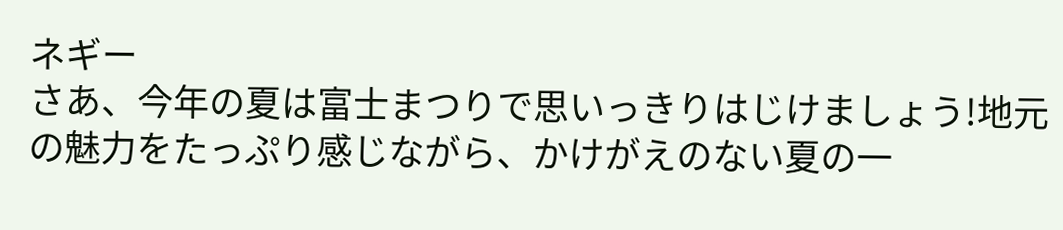ネギー
さあ、今年の夏は富士まつりで思いっきりはじけましょう!地元の魅力をたっぷり感じながら、かけがえのない夏の一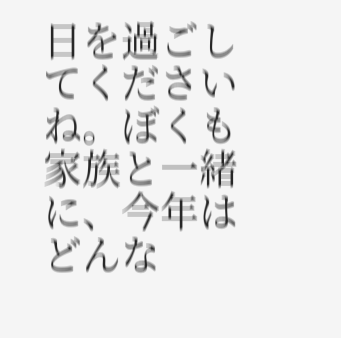日を過ごしてくださいね。ぼくも家族と一緒に、今年はどんな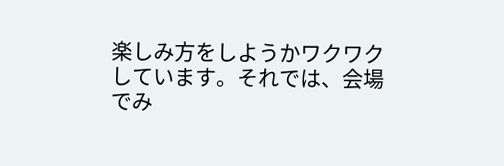楽しみ方をしようかワクワクしています。それでは、会場でみ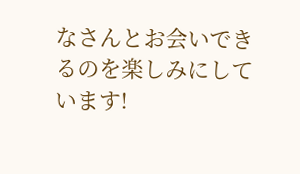なさんとお会いできるのを楽しみにしています!